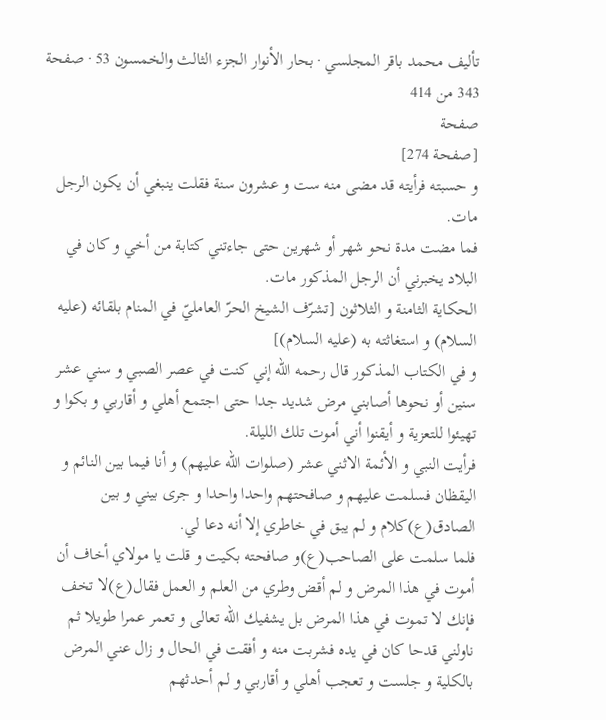تأليف محمد باقر المجلسي · بحار الأنوار الجزء الثالث والخمسون 53 · صفحة 343 من 414
صفحة
[صفحة 274]
و حسبته فرأيته قد مضى منه ست و عشرون سنة فقلت ينبغي أن يكون الرجل مات.
فما مضت مدة نحو شهر أو شهرين حتى جاءتني كتابة من أخي و كان في البلاد يخبرني أن الرجل المذكور مات.
الحكاية الثامنة و الثلاثون [تشرّف الشيخ الحرّ العامليّ في المنام بلقائه (عليه السلام) و استغاثته به (عليه السلام)]
و في الكتاب المذكور قال رحمه الله إني كنت في عصر الصبي و سني عشر سنين أو نحوها أصابني مرض شديد جدا حتى اجتمع أهلي و أقاربي و بكوا و تهيئوا للتعزية و أيقنوا أني أموت تلك الليلة.
فرأيت النبي و الأئمة الاثني عشر (صلوات اللّه عليهم) و أنا فيما بين النائم و اليقظان فسلمت عليهم و صافحتهم واحدا واحدا و جرى بيني و بين الصادق(ع)كلام و لم يبق في خاطري إلا أنه دعا لي.
فلما سلمت على الصاحب(ع)و صافحته بكيت و قلت يا مولاي أخاف أن أموت في هذا المرض و لم أقض وطري من العلم و العمل فقال(ع)لا تخف فإنك لا تموت في هذا المرض بل يشفيك الله تعالى و تعمر عمرا طويلا ثم ناولني قدحا كان في يده فشربت منه و أفقت في الحال و زال عني المرض بالكلية و جلست و تعجب أهلي و أقاربي و لم أحدثهم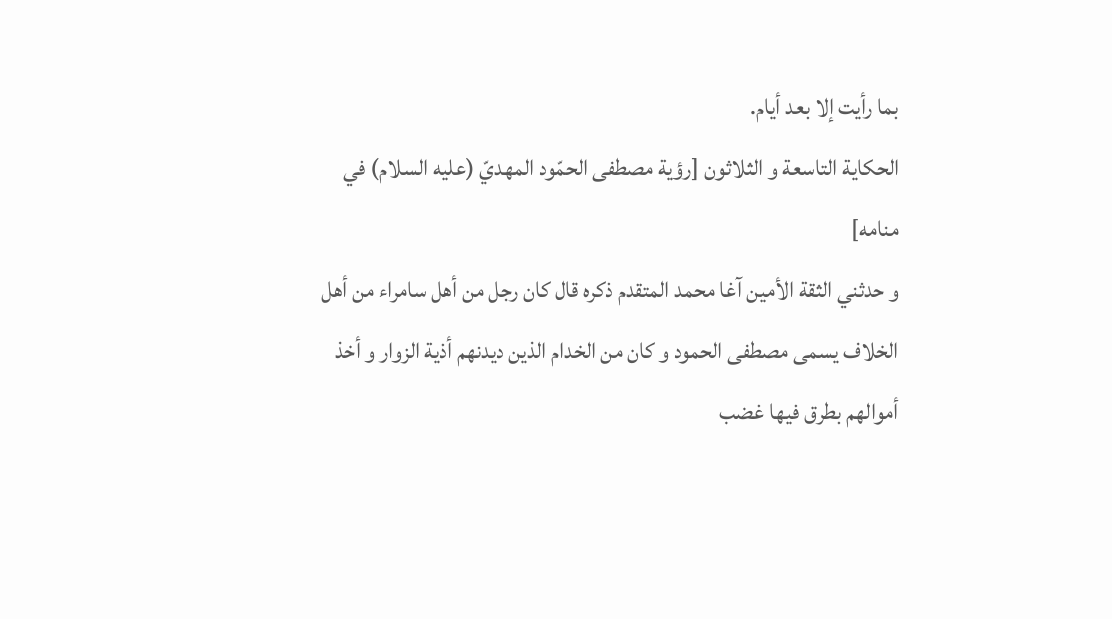بما رأيت إلا بعد أيام.
الحكاية التاسعة و الثلاثون [رؤية مصطفى الحمّود المهديّ (عليه السلام) في منامه]
و حدثني الثقة الأمين آغا محمد المتقدم ذكره قال كان رجل من أهل سامراء من أهل الخلاف يسمى مصطفى الحمود و كان من الخدام الذين ديدنهم أذية الزوار و أخذ أموالهم بطرق فيها غضب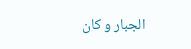الجبار و كان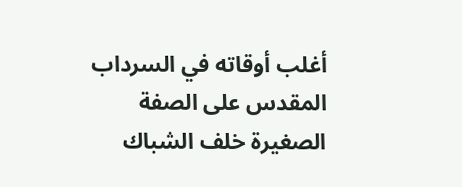أغلب أوقاته في السرداب المقدس على الصفة الصغيرة خلف الشباك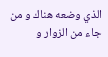الذي وضعه هناك و من جاء من الزوار و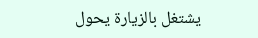يشتغل بالزيارة يحول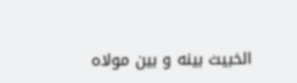الخبيث بينه و بين مولاه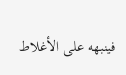فينبهه على الأغلاط